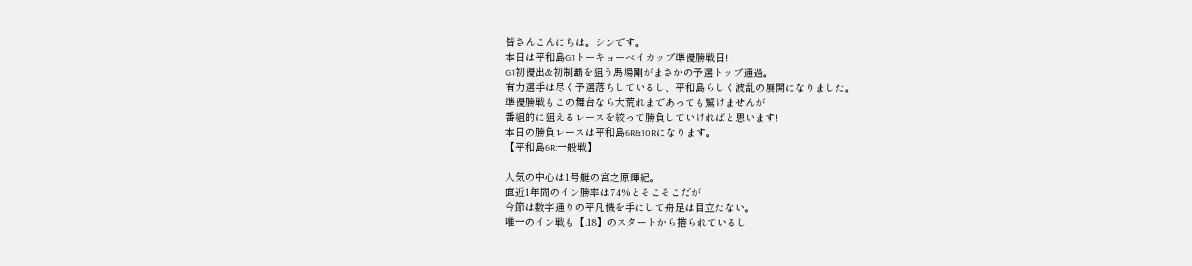皆さんこんにちは。シンです。
本日は平和島G1トーキョーベイカップ準優勝戦日!
G1初優出&初制覇を狙う馬場剛がまさかの予選トップ通過。
有力選手は尽く予選落ちしているし、平和島らしく波乱の展開になりました。
準優勝戦もこの舞台なら大荒れまであっても驚けませんが
番組的に狙えるレースを絞って勝負していければと思います!
本日の勝負レースは平和島6R&10Rになります。
【平和島6R:一般戦】

人気の中心は1号艇の宮之原輝紀。
直近1年間のイン勝率は74%とそこそこだが
今節は数字通りの平凡機を手にして舟足は目立たない。
唯一のイン戦も【.18】のスタートから捲られているし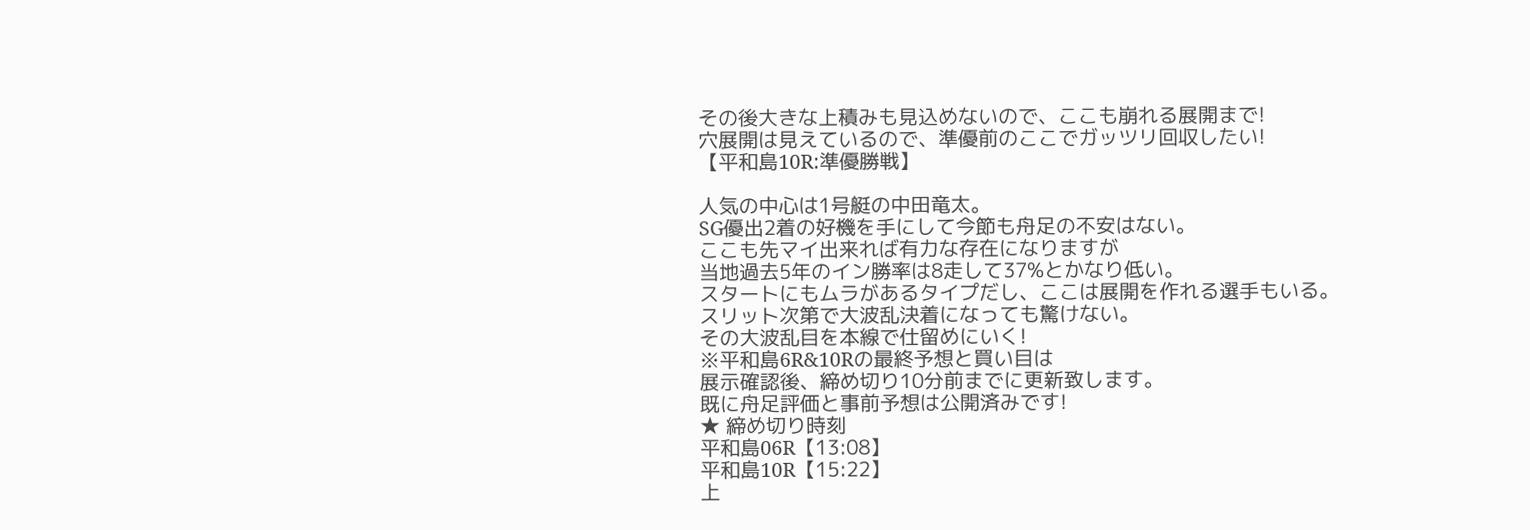その後大きな上積みも見込めないので、ここも崩れる展開まで!
穴展開は見えているので、準優前のここでガッツリ回収したい!
【平和島10R:準優勝戦】

人気の中心は1号艇の中田竜太。
SG優出2着の好機を手にして今節も舟足の不安はない。
ここも先マイ出来れば有力な存在になりますが
当地過去5年のイン勝率は8走して37%とかなり低い。
スタートにもムラがあるタイプだし、ここは展開を作れる選手もいる。
スリット次第で大波乱決着になっても驚けない。
その大波乱目を本線で仕留めにいく!
※平和島6R&10Rの最終予想と買い目は
展示確認後、締め切り10分前までに更新致します。
既に舟足評価と事前予想は公開済みです!
★ 締め切り時刻
平和島06R【13:08】
平和島10R【15:22】
上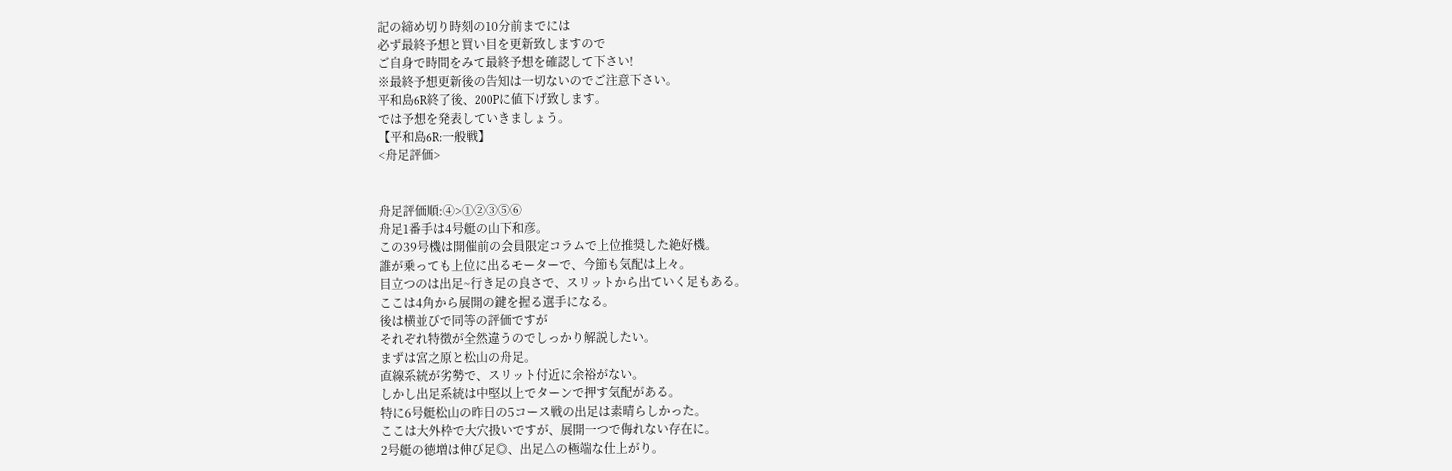記の締め切り時刻の10分前までには
必ず最終予想と買い目を更新致しますので
ご自身で時間をみて最終予想を確認して下さい!
※最終予想更新後の告知は一切ないのでご注意下さい。
平和島6R終了後、200Pに値下げ致します。
では予想を発表していきましょう。
【平和島6R:一般戦】
<舟足評価>


舟足評価順:④>①②③⑤⑥
舟足1番手は4号艇の山下和彦。
この39号機は開催前の会員限定コラムで上位推奨した絶好機。
誰が乗っても上位に出るモーターで、今節も気配は上々。
目立つのは出足~行き足の良さで、スリットから出ていく足もある。
ここは4角から展開の鍵を握る選手になる。
後は横並びで同等の評価ですが
それぞれ特徴が全然違うのでしっかり解説したい。
まずは宮之原と松山の舟足。
直線系統が劣勢で、スリット付近に余裕がない。
しかし出足系統は中堅以上でターンで押す気配がある。
特に6号艇松山の昨日の5コース戦の出足は素晴らしかった。
ここは大外枠で大穴扱いですが、展開一つで侮れない存在に。
2号艇の徳増は伸び足◎、出足△の極端な仕上がり。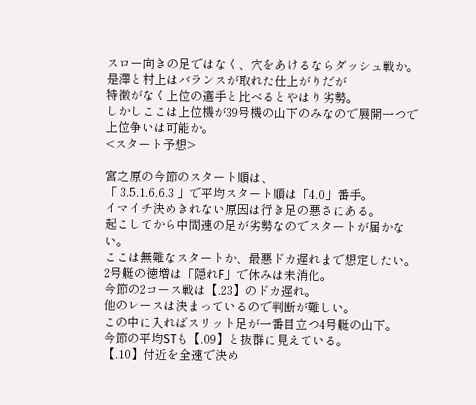スロー向きの足ではなく、穴をあけるならダッシュ戦か。
是澤と村上はバランスが取れた仕上がりだが
特徴がなく上位の選手と比べるとやはり劣勢。
しかしここは上位機が39号機の山下のみなので展開一つで上位争いは可能か。
<スタート予想>

宮之原の今節のスタート順は、
「 3.5.1.6.6.3 」で平均スタート順は「4.0」番手。
イマイチ決めきれない原因は行き足の悪さにある。
起こしてから中間速の足が劣勢なのでスタートが届かない。
ここは無難なスタートか、最悪ドカ遅れまで想定したい。
2号艇の徳増は「隠れF」で休みは未消化。
今節の2コース戦は【.23】のドカ遅れ。
他のレースは決まっているので判断が難しい。
この中に入ればスリット足が一番目立つ4号艇の山下。
今節の平均STも【.09】と抜群に見えている。
【.10】付近を全速で決め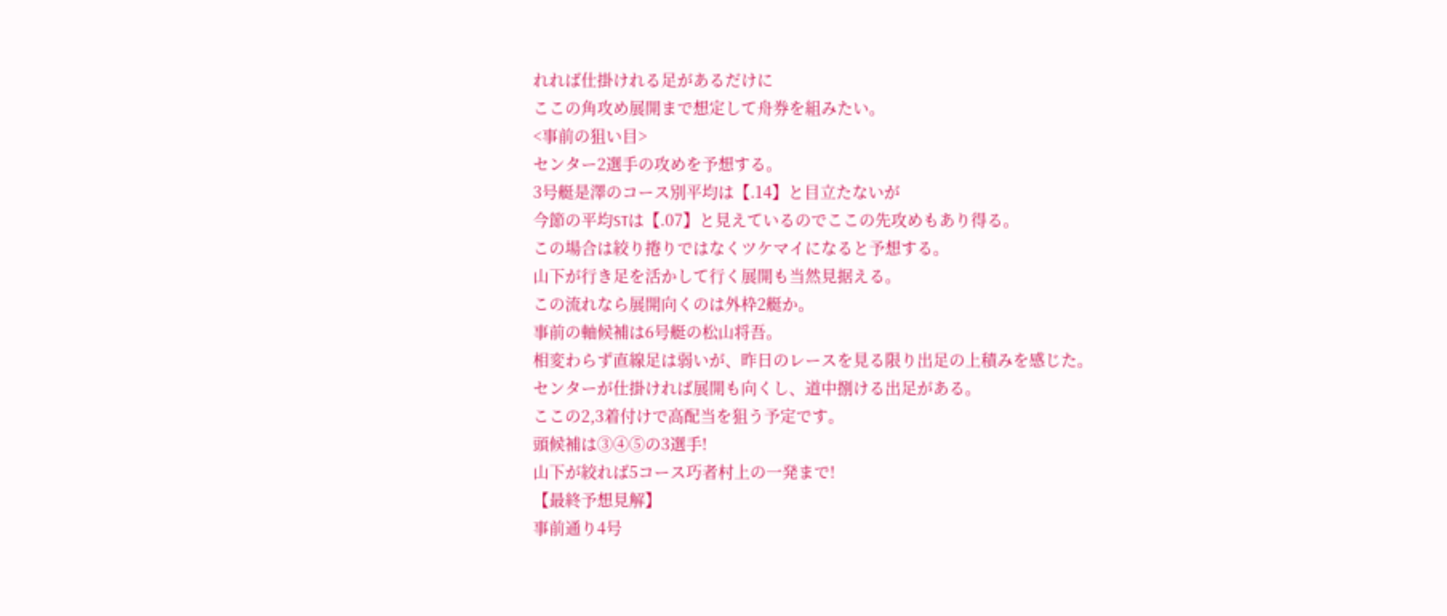れれば仕掛けれる足があるだけに
ここの角攻め展開まで想定して舟券を組みたい。
<事前の狙い目>
センター2選手の攻めを予想する。
3号艇是澤のコース別平均は【.14】と目立たないが
今節の平均STは【.07】と見えているのでここの先攻めもあり得る。
この場合は絞り捲りではなくツケマイになると予想する。
山下が行き足を活かして行く展開も当然見据える。
この流れなら展開向くのは外枠2艇か。
事前の軸候補は6号艇の松山将吾。
相変わらず直線足は弱いが、昨日のレースを見る限り出足の上積みを感じた。
センターが仕掛ければ展開も向くし、道中捌ける出足がある。
ここの2,3着付けで高配当を狙う予定です。
頭候補は③④⑤の3選手!
山下が絞れば5コース巧者村上の一発まで!
【最終予想見解】
事前通り4号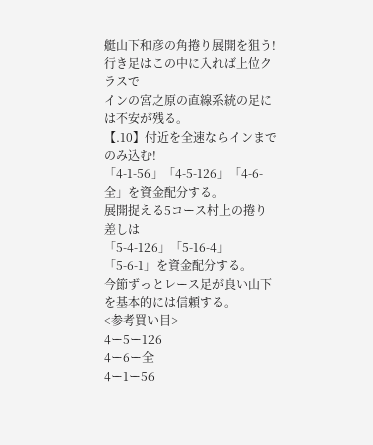艇山下和彦の角捲り展開を狙う!
行き足はこの中に入れば上位クラスで
インの宮之原の直線系統の足には不安が残る。
【.10】付近を全速ならインまでのみ込む!
「4-1-56」「4-5-126」「4-6-全」を資金配分する。
展開捉える5コース村上の捲り差しは
「5-4-126」「5-16-4」「5-6-1」を資金配分する。
今節ずっとレース足が良い山下を基本的には信頼する。
<参考買い目>
4ー5ー126
4ー6ー全
4ー1ー56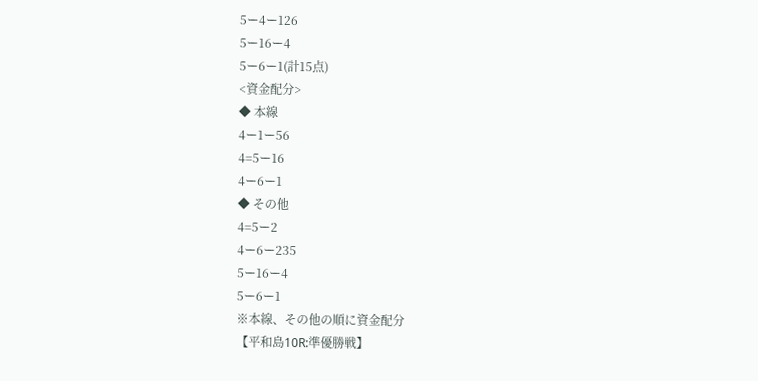5ー4ー126
5ー16ー4
5ー6ー1(計15点)
<資金配分>
◆ 本線
4ー1ー56
4=5ー16
4ー6ー1
◆ その他
4=5ー2
4ー6ー235
5ー16ー4
5ー6ー1
※本線、その他の順に資金配分
【平和島10R:準優勝戦】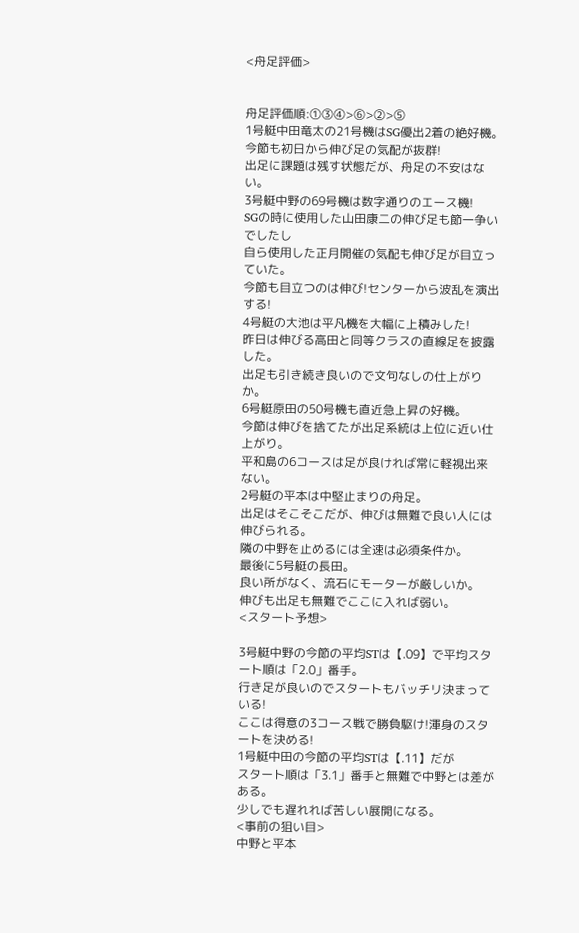<舟足評価>


舟足評価順:①③④>⑥>②>⑤
1号艇中田竜太の21号機はSG優出2着の絶好機。
今節も初日から伸び足の気配が抜群!
出足に課題は残す状態だが、舟足の不安はない。
3号艇中野の69号機は数字通りのエース機!
SGの時に使用した山田康二の伸び足も節一争いでしたし
自ら使用した正月開催の気配も伸び足が目立っていた。
今節も目立つのは伸び!センターから波乱を演出する!
4号艇の大池は平凡機を大幅に上積みした!
昨日は伸びる高田と同等クラスの直線足を披露した。
出足も引き続き良いので文句なしの仕上がりか。
6号艇原田の50号機も直近急上昇の好機。
今節は伸びを捨てたが出足系統は上位に近い仕上がり。
平和島の6コースは足が良ければ常に軽視出来ない。
2号艇の平本は中堅止まりの舟足。
出足はそこそこだが、伸びは無難で良い人には伸びられる。
隣の中野を止めるには全速は必須条件か。
最後に5号艇の長田。
良い所がなく、流石にモーターが厳しいか。
伸びも出足も無難でここに入れば弱い。
<スタート予想>

3号艇中野の今節の平均STは【.09】で平均スタート順は「2.0」番手。
行き足が良いのでスタートもバッチリ決まっている!
ここは得意の3コース戦で勝負駆け!渾身のスタートを決める!
1号艇中田の今節の平均STは【.11】だが
スタート順は「3.1」番手と無難で中野とは差がある。
少しでも遅れれば苦しい展開になる。
<事前の狙い目>
中野と平本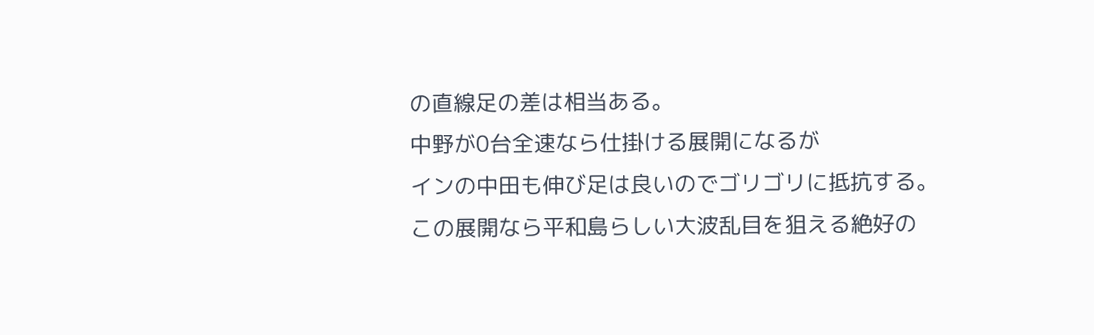の直線足の差は相当ある。
中野が0台全速なら仕掛ける展開になるが
インの中田も伸び足は良いのでゴリゴリに抵抗する。
この展開なら平和島らしい大波乱目を狙える絶好の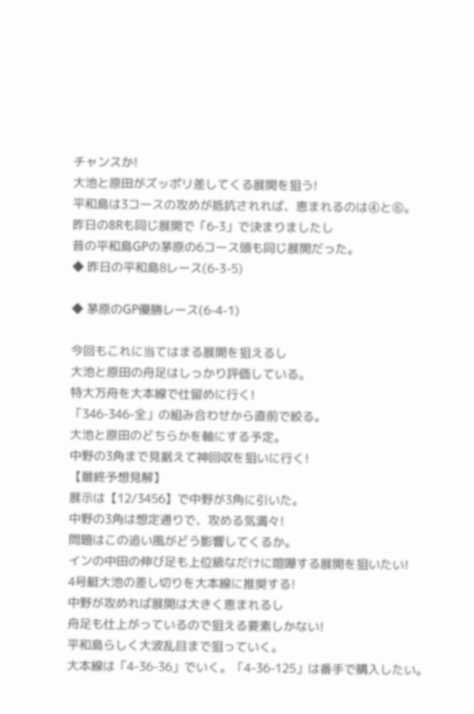チャンスか!
大池と原田がズッポリ差してくる展開を狙う!
平和島は3コースの攻めが抵抗されれば、恵まれるのは④と⑥。
昨日の8Rも同じ展開で「6-3」で決まりましたし
昔の平和島GPの茅原の6コース頭も同じ展開だった。
◆ 昨日の平和島8レース(6-3-5)

◆ 茅原のGP優勝レース(6-4-1)

今回もこれに当てはまる展開を狙えるし
大池と原田の舟足はしっかり評価している。
特大万舟を大本線で仕留めに行く!
「346-346-全」の組み合わせから直前で絞る。
大池と原田のどちらかを軸にする予定。
中野の3角まで見据えて神回収を狙いに行く!
【最終予想見解】
展示は【12/3456】で中野が3角に引いた。
中野の3角は想定通りで、攻める気満々!
問題はこの追い風がどう影響してくるか。
インの中田の伸び足も上位級なだけに喧嘩する展開を狙いたい!
4号艇大池の差し切りを大本線に推奨する!
中野が攻めれば展開は大きく恵まれるし
舟足も仕上がっているので狙える要素しかない!
平和島らしく大波乱目まで狙っていく。
大本線は「4-36-36」でいく。「4-36-125」は番手で購入したい。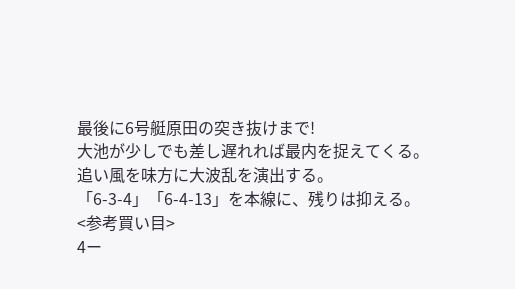最後に6号艇原田の突き抜けまで!
大池が少しでも差し遅れれば最内を捉えてくる。
追い風を味方に大波乱を演出する。
「6-3-4」「6-4-13」を本線に、残りは抑える。
<参考買い目>
4ー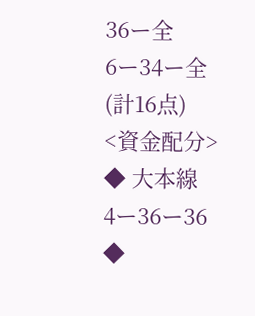36ー全
6ー34ー全(計16点)
<資金配分>
◆ 大本線
4ー36ー36
◆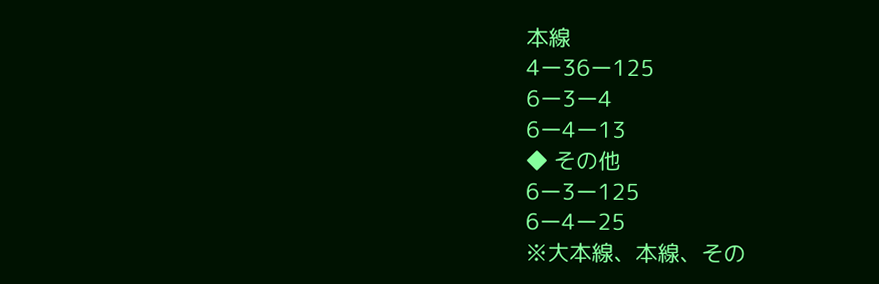本線
4ー36ー125
6ー3ー4
6ー4ー13
◆ その他
6ー3ー125
6ー4ー25
※大本線、本線、その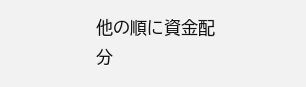他の順に資金配分